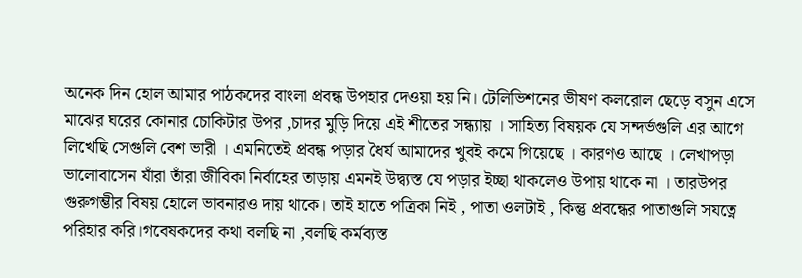অনেক দিন হোল আমার পাঠকদের বাংলা প্রবন্ধ উপহার দেওয়া হয় নি। টেলিভিশনের ভীষণ কলরোল ছেড়ে বসুন এসে মাঝের ঘরের কোনার চোকিটার উপর ,চাদর মুড়ি দিয়ে এই শীতের সন্ধ্যায় । সাহিত্য বিষয়ক যে সন্দর্ভগুলি এর আগে লিখেছি সেগুলি বেশ ভারী । এমনিতেই প্রবন্ধ পড়ার ধৈর্য আমাদের খুবই কমে গিয়েছে । কারণও আছে । লেখাপড়া ভালোবাসেন যাঁরা তাঁরা জীবিকা নির্বাহের তাড়ায় এমনই উদ্ব্যস্ত যে পড়ার ইচ্ছা থাকলেও উপায় থাকে না । তারউপর গুরুগম্ভীর বিষয় হোলে ভাবনারও দায় থাকে। তাই হাতে পত্রিকা নিই , পাতা ওলটাই , কিন্তু প্রবন্ধের পাতাগুলি সযত্নে পরিহার করি।গবেষকদের কথা বলছি না ,বলছি কর্মব্যস্ত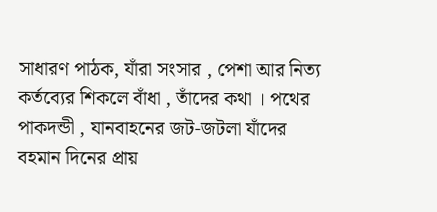সাধারণ পাঠক, যাঁরা সংসার , পেশা আর নিত্য কর্তব্যের শিকলে বাঁধা , তাঁদের কথা । পথের পাকদন্ডী , যানবাহনের জট-জটলা যাঁদের বহমান দিনের প্রায়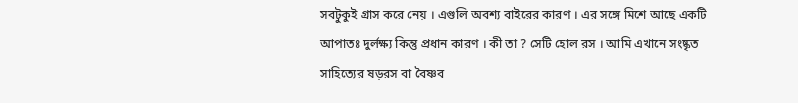সবটুকুই গ্রাস করে নেয় । এগুলি অবশ্য বাইরের কারণ । এর সঙ্গে মিশে আছে একটি আপাতঃ দুর্লক্ষ্য কিন্তু প্রধান কারণ । কী তা ? সেটি হোল রস । আমি এখানে সংষ্কৃত সাহিত্যের ষড়রস বা বৈষ্ণব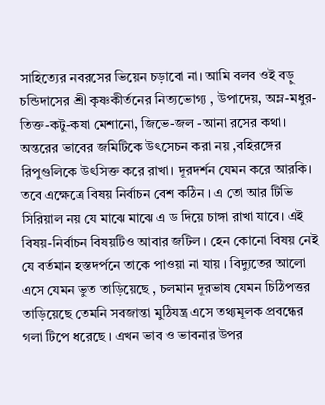সাহিত্যের নবরসের ভিয়েন চড়াবো না। আমি বলব ওই বড়ু চন্ডিদাসের শ্রী কৃষ্ণকীর্তনের নিত্যভোগ্য , উপাদেয়, অম্ল-মধুর-তিক্ত-কটু-কষা মেশানো, জিভে-জল -আনা রসের কথা। অন্তরের ভাবের জমিটিকে উৎসেচন করা নয় ,বহিরঙ্গের রিপুগুলিকে উৎসিক্ত করে রাখা। দূরদর্শন যেমন করে আরকি। তবে এক্ষেত্রে বিষয় নির্বাচন বেশ কঠিন । এ তো আর টিভি সিরিয়াল নয় যে মাঝে মাঝে এ ড দিয়ে চাঙ্গা রাখা যাবে। এই বিষয়-নির্বাচন বিষয়টিও আবার জটিল । হেন কোনো বিষয় নেই যে বর্তমান হস্তদর্পনে তাকে পাওয়া না যায় । বিদ্যুতের আলো এসে যেমন ভুত তাড়িয়েছে , চলমান দূরভাষ যেমন চিঠিপত্তর তাড়িয়েছে তেমনি সবজান্তা মুঠিযন্ত্র এসে তথ্যমূলক প্রবন্ধের গলা টিপে ধরেছে । এখন ভাব ও ভাবনার উপর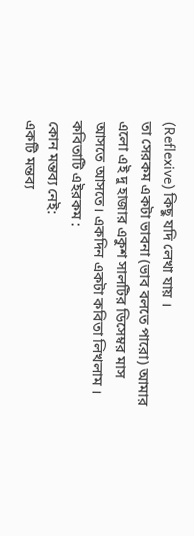(Reflexive) কিছু যদি লেখা যায় ।
তা সেরকম একটা ভাবনা (ভাব বলতে পারো) আমার এলো এই দু হাজার একুশ সালটির ডিসেম্বর মাস আসতে আসতে। একদিন একটা কবিতা লিখলাম । কবিতাটি এইরকম :
কোন মন্তব্য নেই:
একটি মন্তব্য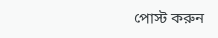পোস্ট করুন